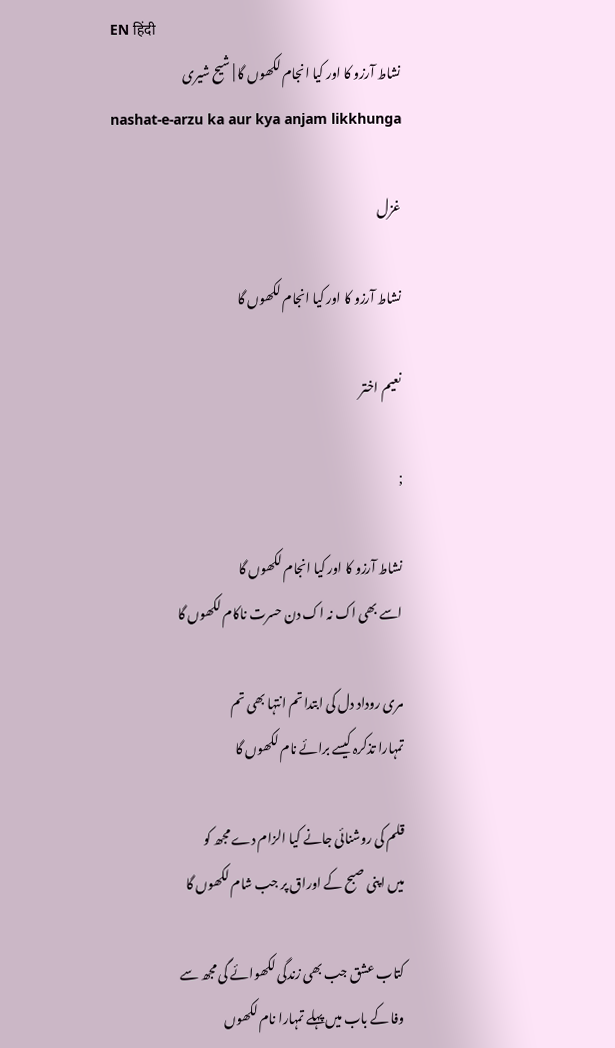EN हिंदी
نشاط آرزو کا اور کیا انجام لکھوں گا | شیح شیری
nashat-e-arzu ka aur kya anjam likkhunga

غزل

نشاط آرزو کا اور کیا انجام لکھوں گا

نعیم اختر

;

نشاط آرزو کا اور کیا انجام لکھوں گا
اسے بھی اک نہ اک دن حسرت ناکام لکھوں گا

مری روداد دل کی ابتدا تم انتہا بھی تم
تمہارا تذکرہ کیسے برائے نام لکھوں گا

قلم کی روشنائی جانے کیا الزام دے مجھ کو
میں اپنی صبح کے اوراق پر جب شام لکھوں گا

کتاب عشق جب بھی زندگی لکھوائے گی مجھ سے
وفا کے باب میں پہلے تمہارا نام لکھوں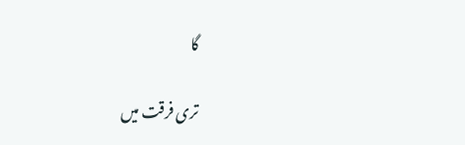گا

تری فرقت میں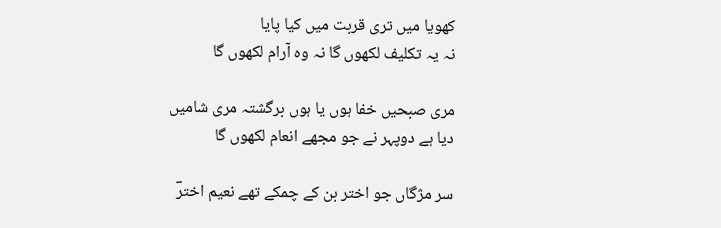کھویا میں تری قربت میں کیا پایا
نہ یہ تکلیف لکھوں گا نہ وہ آرام لکھوں گا

مری صبحیں خفا ہوں یا ہوں برگشتہ مری شامیں
دیا ہے دوپہر نے جو مجھے انعام لکھوں گا

سر مژگاں جو اختر بن کے چمکے تھے نعیم اخترؔ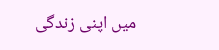میں اپنی زندگی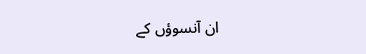ان آنسوؤں کے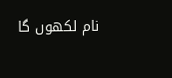نام لکھوں گا